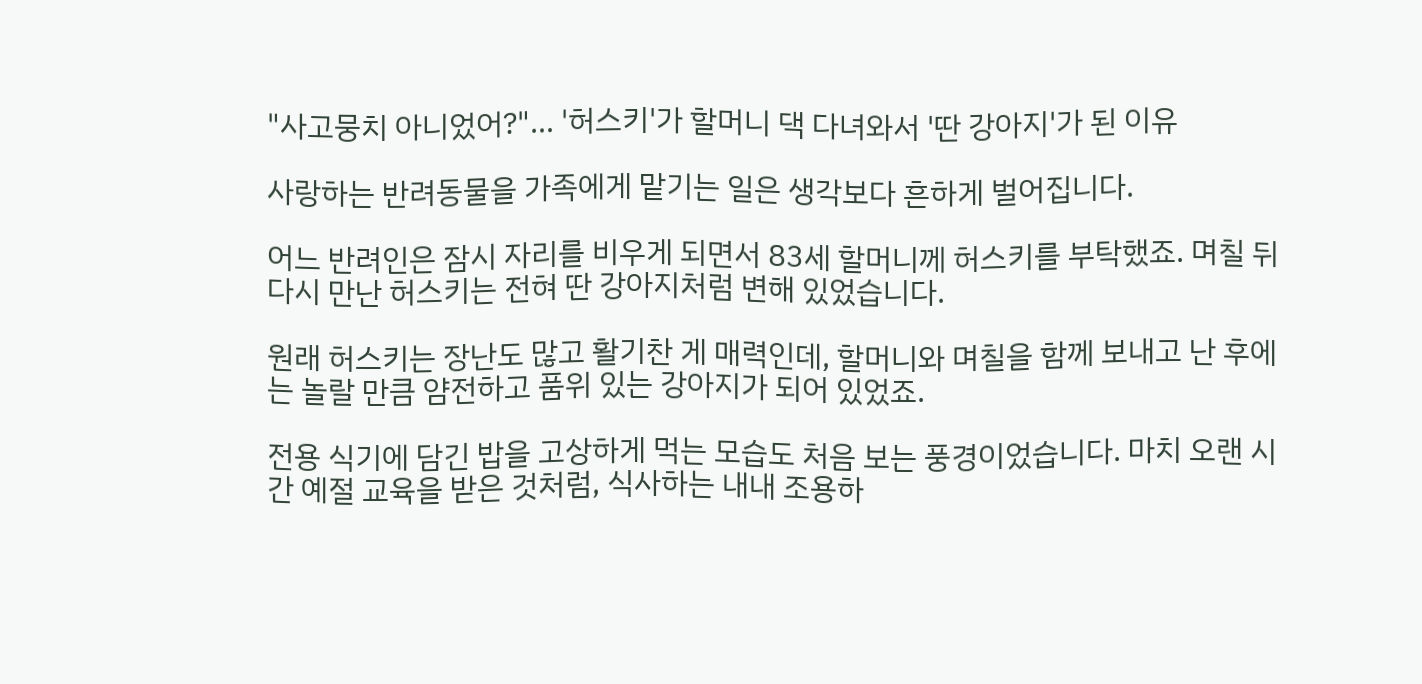"사고뭉치 아니었어?"… '허스키'가 할머니 댁 다녀와서 '딴 강아지'가 된 이유

사랑하는 반려동물을 가족에게 맡기는 일은 생각보다 흔하게 벌어집니다.

어느 반려인은 잠시 자리를 비우게 되면서 83세 할머니께 허스키를 부탁했죠. 며칠 뒤 다시 만난 허스키는 전혀 딴 강아지처럼 변해 있었습니다.

원래 허스키는 장난도 많고 활기찬 게 매력인데, 할머니와 며칠을 함께 보내고 난 후에는 놀랄 만큼 얌전하고 품위 있는 강아지가 되어 있었죠.

전용 식기에 담긴 밥을 고상하게 먹는 모습도 처음 보는 풍경이었습니다. 마치 오랜 시간 예절 교육을 받은 것처럼, 식사하는 내내 조용하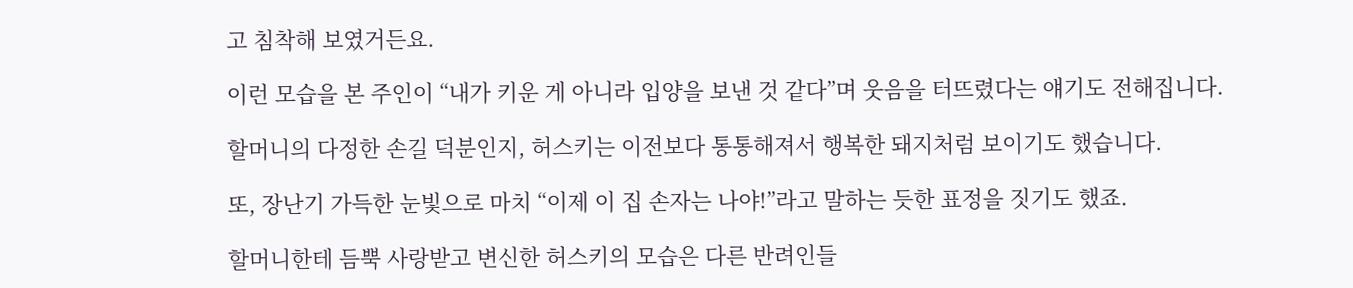고 침착해 보였거든요.

이런 모습을 본 주인이 “내가 키운 게 아니라 입양을 보낸 것 같다”며 웃음을 터뜨렸다는 얘기도 전해집니다.

할머니의 다정한 손길 덕분인지, 허스키는 이전보다 통통해져서 행복한 돼지처럼 보이기도 했습니다.

또, 장난기 가득한 눈빛으로 마치 “이제 이 집 손자는 나야!”라고 말하는 듯한 표정을 짓기도 했죠.

할머니한테 듬뿍 사랑받고 변신한 허스키의 모습은 다른 반려인들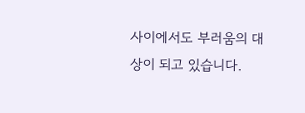사이에서도 부러움의 대상이 되고 있습니다.